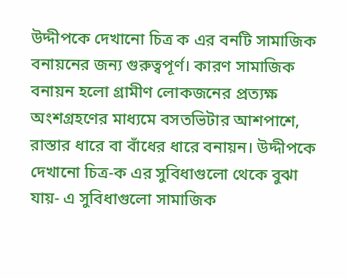উদ্দীপকে দেখানো চিত্র ক এর বনটি সামাজিক বনায়নের জন্য গুরুত্বপূর্ণ। কারণ সামাজিক বনায়ন হলো গ্রামীণ লোকজনের প্রত্যক্ষ অংশগ্রহণের মাধ্যমে বসতভিটার আশপাশে, রাস্তার ধারে বা বাঁধের ধারে বনায়ন। উদ্দীপকে দেখানো চিত্র-ক এর সুবিধাগুলো থেকে বুঝা যায়- এ সুবিধাগুলো সামাজিক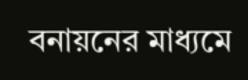বনায়নের মাধ্যমে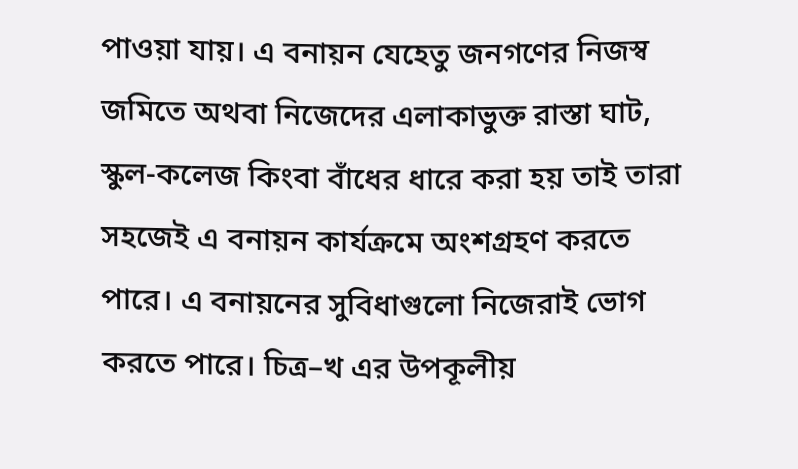পাওয়া যায়। এ বনায়ন যেহেতু জনগণের নিজস্ব জমিতে অথবা নিজেদের এলাকাভুক্ত রাস্তা ঘাট, স্কুল-কলেজ কিংবা বাঁধের ধারে করা হয় তাই তারা সহজেই এ বনায়ন কার্যক্রমে অংশগ্রহণ করতে পারে। এ বনায়নের সুবিধাগুলো নিজেরাই ভোগ করতে পারে। চিত্র–খ এর উপকূলীয়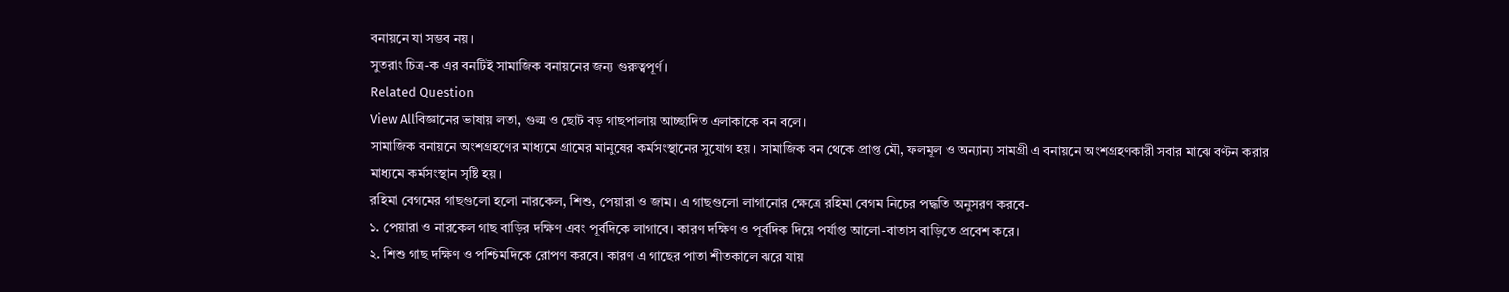বনায়নে যা সম্ভব নয়।
সুতরাং চিত্র-ক এর বনটিই সামাজিক বনায়নের জন্য গুরুত্বপূর্ণ।
Related Question
View Allবিজ্ঞানের ভাষায় লতা, গুল্ম ও ছোট বড় গাছপালায় আচ্ছাদিত এলাকাকে বন বলে।
সামাজিক বনায়নে অংশগ্রহণের মাধ্যমে গ্রামের মানুষের কর্মসংস্থানের সুযোগ হয়। সামাজিক বন থেকে প্রাপ্ত মৌ, ফলমূল ও অন্যান্য সামগ্রী এ বনায়নে অংশগ্রহণকারী সবার মাঝে বণ্টন করার মাধ্যমে কর্মসংস্থান সৃষ্টি হয়।
রহিমা বেগমের গাছগুলো হলো নারকেল, শিশু, পেয়ারা ও জাম। এ গাছগুলো লাগানোর ক্ষেত্রে রহিমা বেগম নিচের পদ্ধতি অনুসরণ করবে-
১. পেয়ারা ও নারকেল গাছ বাড়ির দক্ষিণ এবং পূর্বদিকে লাগাবে। কারণ দক্ষিণ ও পূর্বদিক দিয়ে পর্যাপ্ত আলো-বাতাস বাড়িতে প্রবেশ করে।
২. শিশু গাছ দক্ষিণ ও পশ্চিমদিকে রোপণ করবে। কারণ এ গাছের পাতা শীতকালে ঝরে যায়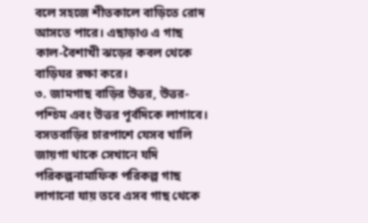বলে সহজে শীতকালে বাড়িতে রোদ আসতে পারে। এছাড়াও এ গাছ কাল-বৈশাখী ঝড়ের কবল থেকে বাড়িঘর রক্ষা করে।
৩. জামগাছ বাড়ির উত্তর, উত্তর-পশ্চিম এবং উত্তর পূর্বদিকে লাগাবে।
বসতবাড়ির চারপাশে যেসব খালি জায়গা থাকে সেখানে যদি পরিকল্পনামাফিক পরিকল্প গাছ লাগানো যায় তবে এসব গাছ থেকে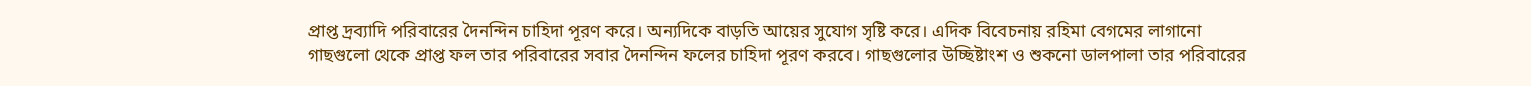প্রাপ্ত দ্রব্যাদি পরিবারের দৈনন্দিন চাহিদা পূরণ করে। অন্যদিকে বাড়তি আয়ের সুযোগ সৃষ্টি করে। এদিক বিবেচনায় রহিমা বেগমের লাগানো গাছগুলো থেকে প্রাপ্ত ফল তার পরিবারের সবার দৈনন্দিন ফলের চাহিদা পূরণ করবে। গাছগুলোর উচ্ছিষ্টাংশ ও শুকনো ডালপালা তার পরিবারের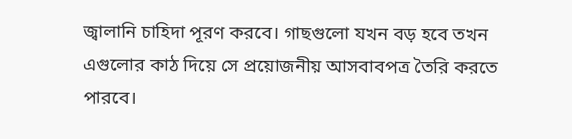জ্বালানি চাহিদা পূরণ করবে। গাছগুলো যখন বড় হবে তখন এগুলোর কাঠ দিয়ে সে প্রয়োজনীয় আসবাবপত্র তৈরি করতে পারবে।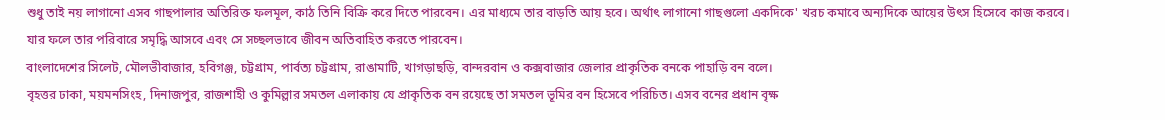শুধু তাই নয় লাগানো এসব গাছপালার অতিরিক্ত ফলমূল, কাঠ তিনি বিক্রি করে দিতে পারবেন। এর মাধ্যমে তার বাড়তি আয় হবে। অর্থাৎ লাগানো গাছগুলো একদিকে' খরচ কমাবে অন্যদিকে আয়ের উৎস হিসেবে কাজ করবে। যার ফলে তার পরিবারে সমৃদ্ধি আসবে এবং সে সচ্ছলভাবে জীবন অতিবাহিত করতে পারবেন।
বাংলাদেশের সিলেট, মৌলভীবাজার, হবিগঞ্জ, চট্টগ্রাম, পার্বত্য চট্টগ্রাম, রাঙামাটি, খাগড়াছড়ি, বান্দরবান ও কক্সবাজার জেলার প্রাকৃতিক বনকে পাহাড়ি বন বলে।
বৃহত্তর ঢাকা, ময়মনসিংহ, দিনাজপুর, রাজশাহী ও কুমিল্লার সমতল এলাকায় যে প্রাকৃতিক বন রয়েছে তা সমতল ভূমির বন হিসেবে পরিচিত। এসব বনের প্রধান বৃক্ষ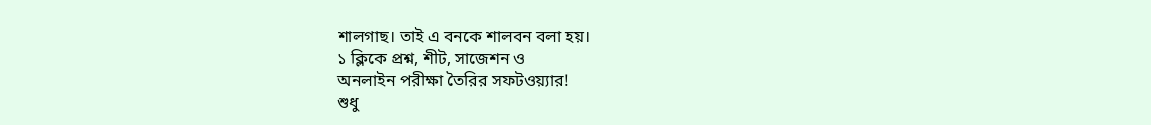শালগাছ। তাই এ বনকে শালবন বলা হয়।
১ ক্লিকে প্রশ্ন, শীট, সাজেশন ও
অনলাইন পরীক্ষা তৈরির সফটওয়্যার!
শুধু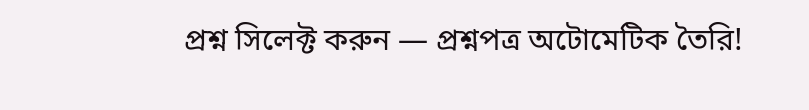প্রশ্ন সিলেক্ট করুন — প্রশ্নপত্র অটোমেটিক তৈরি!